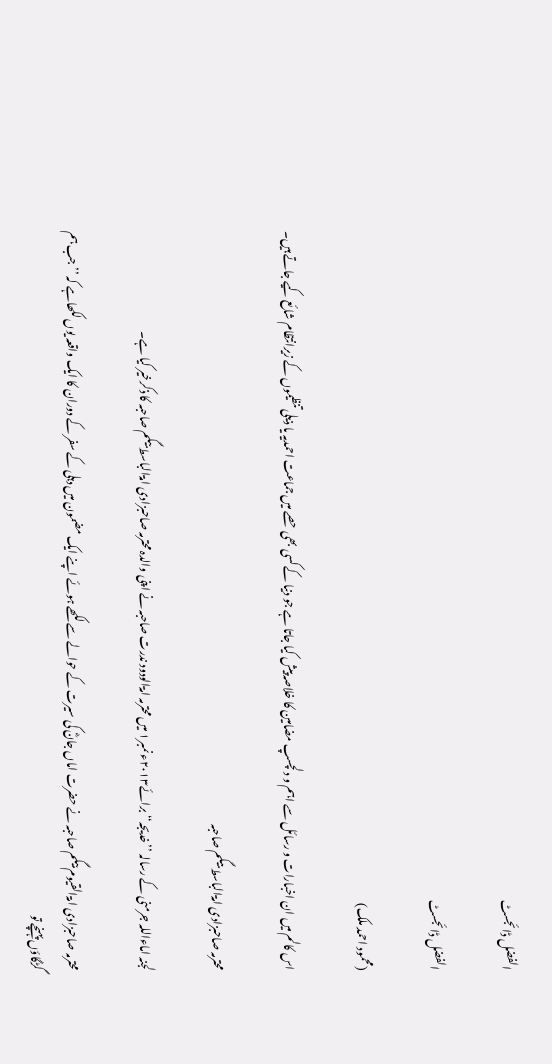الفضل ڈائجسٹ

الفضل ڈائجسٹ

(محمود احمد ملک)

اس کالم میں ان اخبارات و رسائل سے اہم و دلچسپ مضامین کا خلاصہ پیش کیا جاتا ہے جو دنیا کے کسی بھی حصے میں جماعت احمدیہ یا ذیلی تنظیموں کے زیرانتظام شائع کیے جاتے ہیں۔

محترمہ صاحبزادی امۃالباسط بیگم صاحبہ

لجنہ اماءاللہ جرمنی کے رسالہ ’’خدیجہ‘‘برائے۲۰۱۳ء نمبر۱ میں محترمہ امۃالودود ندرت صاحبہ نے اپنی والدہ محترمہ صاحبزادی امۃالباسط بیگم صاحبہ کا ذکرخیر کیا ہے۔

محترمہ صاحبزادی امۃالقیوم بیگم صاحبہ نے حضرت اماں جانؓ کی سیرت کے حوالے سے لکھے ہوئے اپنے ایک مضمون میں دہلی کے سفر کے دوران کا ایک واقعہ یوں لکھاہے کہ ’’جب ہم گڑگاؤں پہنچے تو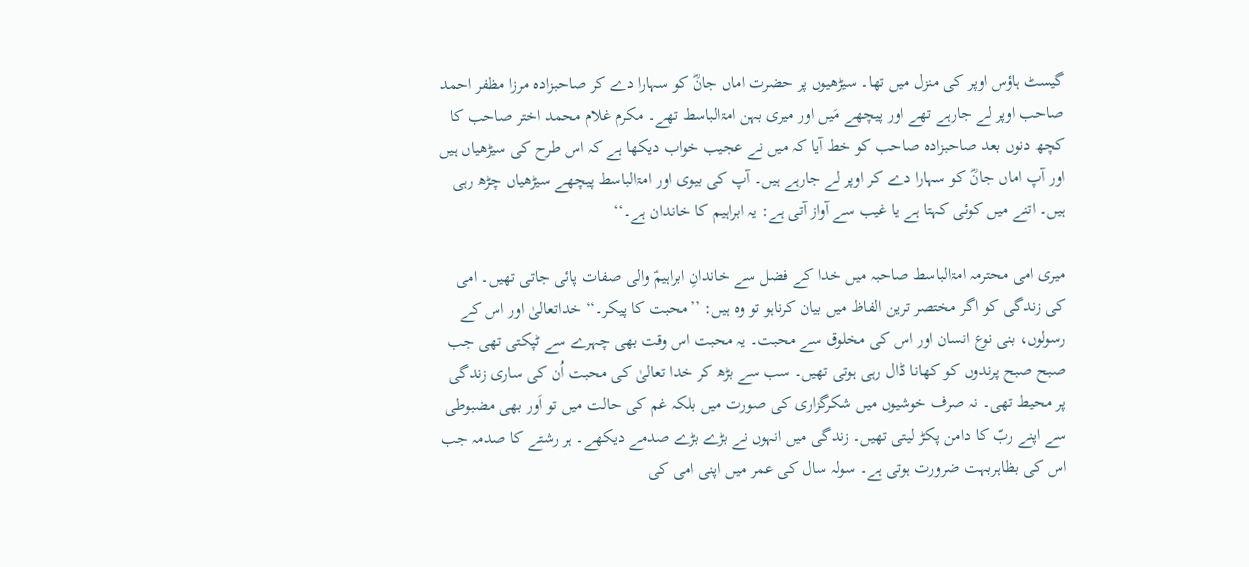گیسٹ ہاؤس اوپر کی منزل میں تھا۔ سیڑھیوں پر حضرت اماں جانؓ کو سہارا دے کر صاحبزادہ مرزا مظفر احمد صاحب اوپر لے جارہے تھے اور پیچھے مَیں اور میری بہن امۃالباسط تھے۔ مکرم غلام محمد اختر صاحب کا کچھ دنوں بعد صاحبزادہ صاحب کو خط آیا کہ میں نے عجیب خواب دیکھا ہے کہ اس طرح کی سیڑھیاں ہیں اور آپ اماں جانؓ کو سہارا دے کر اوپر لے جارہے ہیں۔ آپ کی بیوی اور امۃالباسط پیچھے سیڑھیاں چڑھ رہی ہیں۔ اتنے میں کوئی کہتا ہے یا غیب سے آواز آتی ہے: یہ ابراہیم کا خاندان ہے۔‘‘

میری امی محترمہ امۃالباسط صاحبہ میں خدا کے فضل سے خاندانِ ابراہیمؑ والی صفات پائی جاتی تھیں۔ امی کی زندگی کو اگر مختصر ترین الفاظ میں بیان کرناہو تو وہ ہیں: ’’محبت کا پیکر۔‘‘ خداتعالیٰ اور اس کے رسولوں، بنی نوع انسان اور اس کی مخلوق سے محبت۔ یہ محبت اس وقت بھی چہرے سے ٹپکتی تھی جب صبح صبح پرندوں کو کھانا ڈال رہی ہوتی تھیں۔ سب سے بڑھ کر خدا تعالیٰ کی محبت اُن کی ساری زندگی پر محیط تھی۔ نہ صرف خوشیوں میں شکرگزاری کی صورت میں بلکہ غم کی حالت میں تو اَور بھی مضبوطی سے اپنے ربّ کا دامن پکڑ لیتی تھیں۔ زندگی میں انہوں نے بڑے بڑے صدمے دیکھے۔ ہر رشتے کا صدمہ جب اس کی بظاہربہت ضرورت ہوتی ہے۔ سولہ سال کی عمر میں اپنی امی کی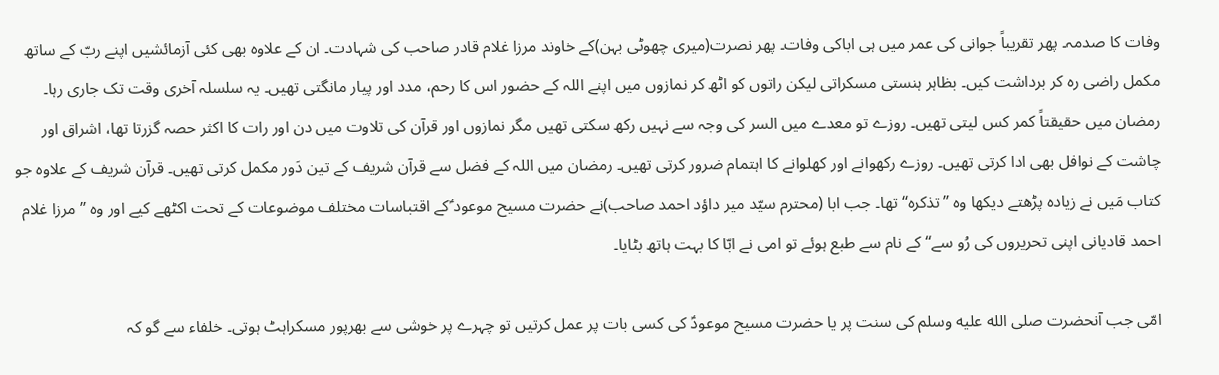وفات کا صدمہ۔ پھر تقریباً جوانی کی عمر میں ہی اباکی وفات۔ پھر نصرت(میری چھوٹی بہن)کے خاوند مرزا غلام قادر صاحب کی شہادت۔ ان کے علاوہ بھی کئی آزمائشیں اپنے ربّ کے ساتھ مکمل راضی رہ کر برداشت کیں۔ بظاہر ہنستی مسکراتی لیکن راتوں کو اٹھ کر نمازوں میں اپنے اللہ کے حضور اس کا رحم، مدد اور پیار مانگتی تھیں۔ یہ سلسلہ آخری وقت تک جاری رہا۔ رمضان میں حقیقتاً کمر کس لیتی تھیں۔ روزے تو معدے میں السر کی وجہ سے نہیں رکھ سکتی تھیں مگر نمازوں اور قرآن کی تلاوت میں دن اور رات کا اکثر حصہ گزرتا تھا، اشراق اور چاشت کے نوافل بھی ادا کرتی تھیں۔ روزے رکھوانے اور کھلوانے کا اہتمام ضرور کرتی تھیں۔ رمضان میں اللہ کے فضل سے قرآن شریف کے تین دَور مکمل کرتی تھیں۔ قرآن شریف کے علاوہ جو کتاب مَیں نے زیادہ پڑھتے دیکھا وہ ’’تذکرہ‘‘ تھا۔ جب ابا (محترم سیّد میر داؤد احمد صاحب)نے حضرت مسیح موعود ؑکے اقتباسات مختلف موضوعات کے تحت اکٹھے کیے اور وہ ’’مرزا غلام احمد قادیانی اپنی تحریروں کی رُو سے‘‘ کے نام سے طبع ہوئے تو امی نے ابّا کا بہت ہاتھ بٹایا۔

امّی جب آنحضرت صلى الله عليه وسلم کی سنت پر یا حضرت مسیح موعودؑ کی کسی بات پر عمل کرتیں تو چہرے پر خوشی سے بھرپور مسکراہٹ ہوتی۔ خلفاء سے گو کہ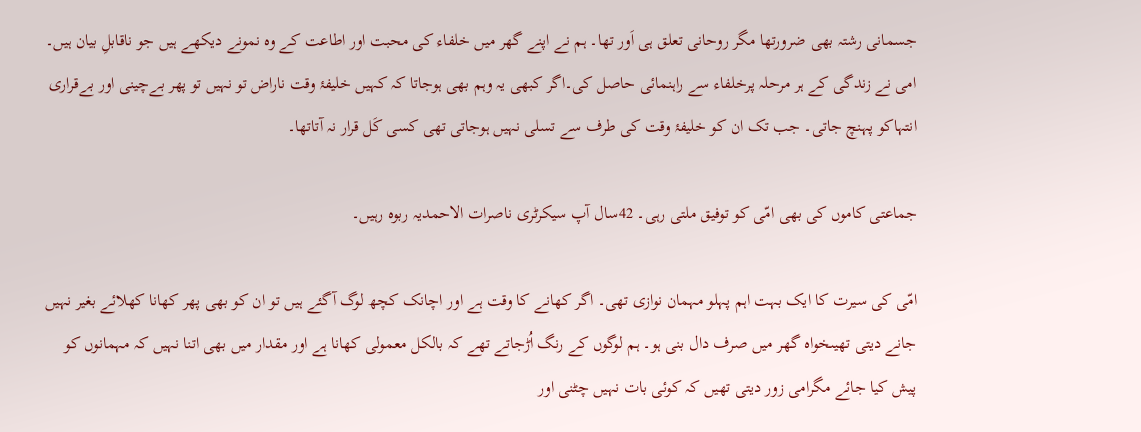جسمانی رشتہ بھی ضرورتھا مگر روحانی تعلق ہی اَور تھا۔ ہم نے اپنے گھر میں خلفاء کی محبت اور اطاعت کے وہ نمونے دیکھے ہیں جو ناقابلِ بیان ہیں۔ امی نے زندگی کے ہر مرحلہ پرخلفاء سے راہنمائی حاصل کی۔اگر کبھی یہ وہم بھی ہوجاتا کہ کہیں خلیفۂ وقت ناراض تو نہیں تو پھر بےچینی اور بےقراری انتہاکو پہنچ جاتی۔ جب تک ان کو خلیفۂ وقت کی طرف سے تسلی نہیں ہوجاتی تھی کسی کَل قرار نہ آتاتھا۔

جماعتی کاموں کی بھی امّی کو توفیق ملتی رہی۔ 42سال آپ سیکرٹری ناصرات الاحمدیہ ربوہ رہیں۔

امّی کی سیرت کا ایک بہت اہم پہلو مہمان نوازی تھی۔ اگر کھانے کا وقت ہے اور اچانک کچھ لوگ آگئے ہیں تو ان کو بھی پھر کھانا کھلائے بغیر نہیں جانے دیتی تھیںخواہ گھر میں صرف دال بنی ہو۔ ہم لوگوں کے رنگ اُڑجاتے تھے کہ بالکل معمولی کھانا ہے اور مقدار میں بھی اتنا نہیں کہ مہمانوں کو پیش کیا جائے مگرامی زور دیتی تھیں کہ کوئی بات نہیں چٹنی اور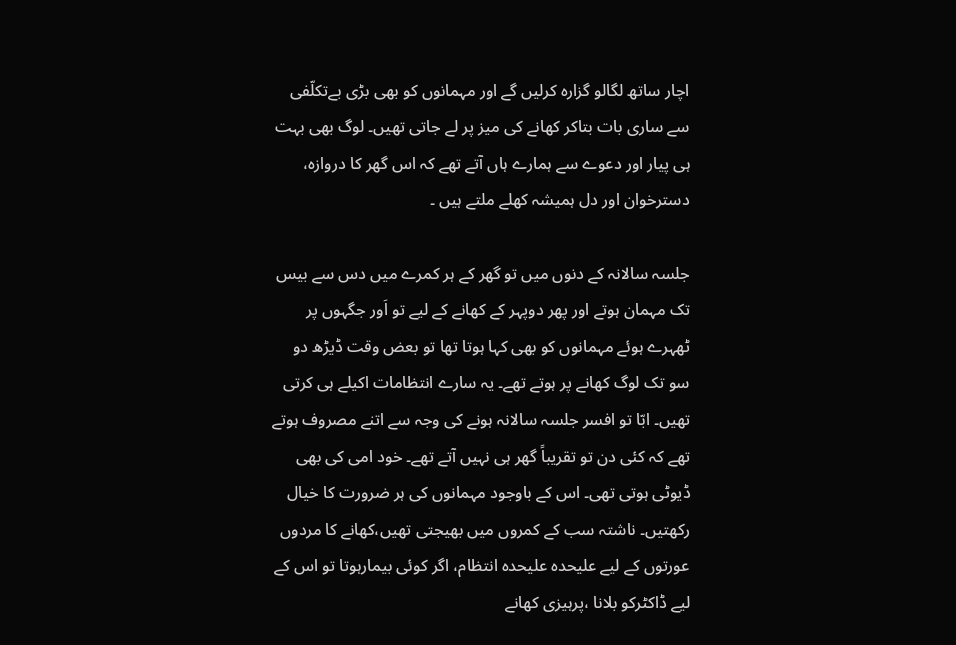اچار ساتھ لگالو گزارہ کرلیں گے اور مہمانوں کو بھی بڑی بےتکلّفی سے ساری بات بتاکر کھانے کی میز پر لے جاتی تھیں۔ لوگ بھی بہت ہی پیار اور دعوے سے ہمارے ہاں آتے تھے کہ اس گھر کا دروازہ، دسترخوان اور دل ہمیشہ کھلے ملتے ہیں ۔

جلسہ سالانہ کے دنوں میں تو گھر کے ہر کمرے میں دس سے بیس تک مہمان ہوتے اور پھر دوپہر کے کھانے کے لیے تو اَور جگہوں پر ٹھہرے ہوئے مہمانوں کو بھی کہا ہوتا تھا تو بعض وقت ڈیڑھ دو سو تک لوگ کھانے پر ہوتے تھے۔ یہ سارے انتظامات اکیلے ہی کرتی تھیں۔ ابّا تو افسر جلسہ سالانہ ہونے کی وجہ سے اتنے مصروف ہوتے تھے کہ کئی دن تو تقریباً گھر ہی نہیں آتے تھے۔ خود امی کی بھی ڈیوٹی ہوتی تھی۔ اس کے باوجود مہمانوں کی ہر ضرورت کا خیال رکھتیں۔ ناشتہ سب کے کمروں میں بھیجتی تھیں،کھانے کا مردوں عورتوں کے لیے علیحدہ علیحدہ انتظام، اگر کوئی بیمارہوتا تو اس کے لیے ڈاکٹرکو بلانا ،پرہیزی کھانے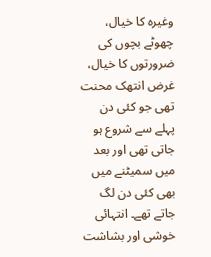وغیرہ کا خیال، چھوٹے بچوں کی ضرورتوں کا خیال، غرض انتھک محنت تھی جو کئی دن پہلے سے شروع ہو جاتی تھی اور بعد میں سمیٹنے میں بھی کئی دن لگ جاتے تھے۔ انتہائی خوشی اور بشاشت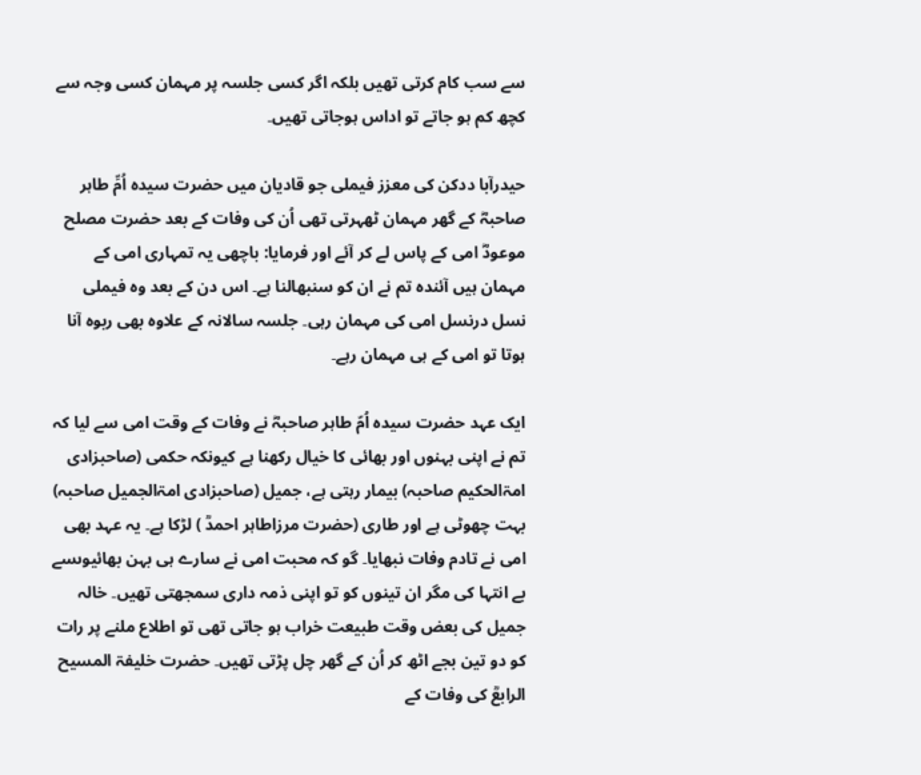سے سب کام کرتی تھیں بلکہ اگر کسی جلسہ پر مہمان کسی وجہ سے کچھ کم ہو جاتے تو اداس ہوجاتی تھیں۔

حیدرآبا ددکن کی معزز فیملی جو قادیان میں حضرت سیدہ اُمِّ طاہر صاحبہؓ کے گھر مہمان ٹھہرتی تھی اُن کی وفات کے بعد حضرت مصلح موعودؓ امی کے پاس لے کر آئے اور فرمایا: باچھی یہ تمہاری امی کے مہمان ہیں آئندہ تم نے ان کو سنبھالنا ہے۔ اس دن کے بعد وہ فیملی نسل درنسل امی کی مہمان رہی۔ جلسہ سالانہ کے علاوہ بھی ربوہ آنا ہوتا تو امی کے ہی مہمان رہے۔

ایک عہد حضرت سیدہ اُمّ طاہر صاحبہؓ نے وفات کے وقت امی سے لیا کہ تم نے اپنی بہنوں اور بھائی کا خیال رکھنا ہے کیونکہ حکمی (صاحبزادی امۃالحکیم صاحبہ) بیمار رہتی ہے، جمیل (صاحبزادی امۃالجمیل صاحبہ) بہت چھوٹی ہے اور طاری (حضرت مرزاطاہر احمدؒ ) لڑکا ہے۔ یہ عہد بھی امی نے تادم وفات نبھایا۔ گو کہ محبت امی نے سارے ہی بہن بھائیوںسے بے انتہا کی مگر ان تینوں کو تو اپنی ذمہ داری سمجھتی تھیں۔ خالہ جمیل کی بعض وقت طبیعت خراب ہو جاتی تھی تو اطلاع ملنے پر رات کو دو تین بجے اٹھ کر اُن کے گھر چل پڑتی تھیں۔ حضرت خلیفۃ المسیح الرابعؒ کی وفات کے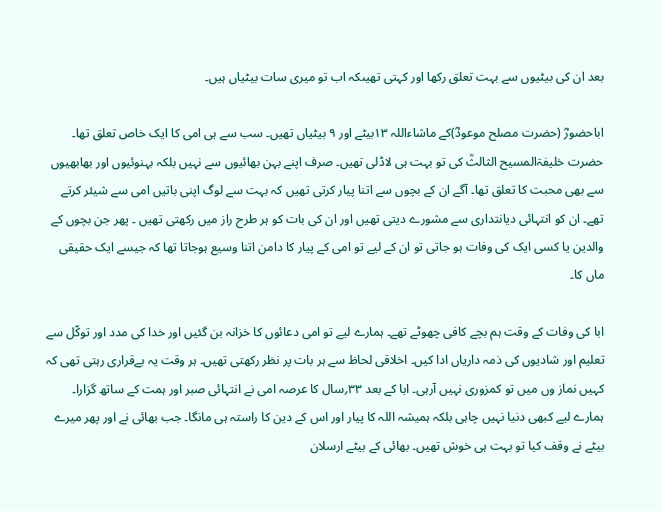بعد ان کی بیٹیوں سے بہت تعلق رکھا اور کہتی تھیںکہ اب تو میری سات بیٹیاں ہیں۔

اباحضورؓ (حضرت مصلح موعودؓ)کے ماشاءاللہ ۱۳بیٹے اور ۹ بیٹیاں تھیں۔ سب سے ہی امی کا ایک خاص تعلق تھا۔ حضرت خلیفۃالمسیح الثالثؒ کی تو بہت ہی لاڈلی تھیں۔ صرف اپنے بہن بھائیوں سے نہیں بلکہ بہنوئیوں اور بھابھیوں سے بھی محبت کا تعلق تھا۔ آگے ان کے بچوں سے اتنا پیار کرتی تھیں کہ بہت سے لوگ اپنی باتیں امی سے شیئر کرتے تھے۔ ان کو انتہائی دیانتداری سے مشورے دیتی تھیں اور ان کی بات کو ہر طرح راز میں رکھتی تھیں ۔ پھر جن بچوں کے والدین یا کسی ایک کی وفات ہو جاتی تو ان کے لیے تو امی کے پیار کا دامن اتنا وسیع ہوجاتا تھا کہ جیسے ایک حقیقی ماں کا۔

ابا کی وفات کے وقت ہم بچے کافی چھوٹے تھے۔ ہمارے لیے تو امی دعائوں کا خزانہ بن گئیں اور خدا کی مدد اور توکّل سے تعلیم اور شادیوں کی ذمہ داریاں ادا کیں۔ اخلاقی لحاظ سے ہر بات پر نظر رکھتی تھیں۔ ہر وقت یہ بےقراری رہتی تھی کہ کہیں نماز وں میں تو کمزوری نہیں آرہی۔ ابا کے بعد ۳۳؍سال کا عرصہ امی نے انتہائی صبر اور ہمت کے ساتھ گزارا۔ ہمارے لیے کبھی دنیا نہیں چاہی بلکہ ہمیشہ اللہ کا پیار اور اس کے دین کا راستہ ہی مانگا۔ جب بھائی نے اور پھر میرے بیٹے نے وقف کیا تو بہت ہی خوش تھیں۔ بھائی کے بیٹے ارسلان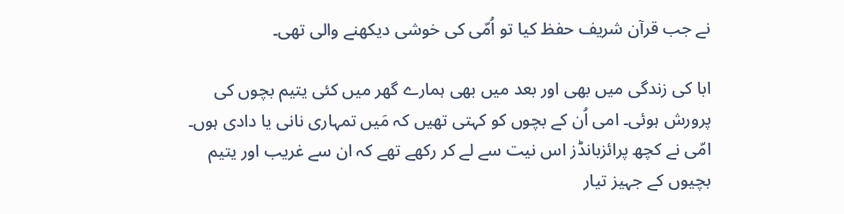نے جب قرآن شریف حفظ کیا تو اُمّی کی خوشی دیکھنے والی تھی۔

ابا کی زندگی میں بھی اور بعد میں بھی ہمارے گھر میں کئی یتیم بچوں کی پرورش ہوئی۔ امی اُن کے بچوں کو کہتی تھیں کہ مَیں تمہاری نانی یا دادی ہوں۔ امّی نے کچھ پرائزبانڈز اس نیت سے لے کر رکھے تھے کہ ان سے غریب اور یتیم بچیوں کے جہیز تیار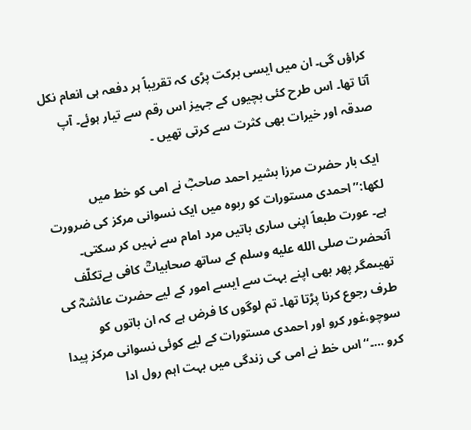کراؤں گی۔ ان میں ایسی برکت پڑی کہ تقریباً ہر دفعہ ہی انعام نکل آتا تھا۔ اس طرح کئی بچیوں کے جہیز اس رقم سے تیار ہوئے۔ آپ صدقہ اور خیرات بھی کثرت سے کرتی تھیں ۔

ایک بار حضرت مرزا بشیر احمد صاحبؓ نے امی کو خط میں لکھا:’’احمدی مستورات کو ربوہ میں ایک نسوانی مرکز کی ضرورت ہے۔ عورت طبعاً اپنی ساری باتیں مرد امام سے نہیں کر سکتی۔ آنحضرت صلى الله عليه وسلم کے ساتھ صحابیاتؓ کافی بےتکلّف تھیںمگر پھر بھی اپنے بہت سے ایسے امور کے لیے حضرت عائشہؓ کی طرف رجوع کرنا پڑتا تھا۔ تم لوگوں کا فرض ہے کہ ان باتوں کو سوچو،غور کرو اور احمدی مستورات کے لیے کوئی نسوانی مرکز پیدا کرو …۔‘‘ اس خط نے امی کی زندگی میں بہت اہم رول ادا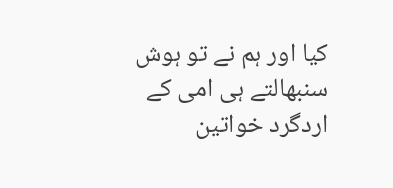کیا اور ہم نے تو ہوش سنبھالتے ہی امی کے اردگرد خواتین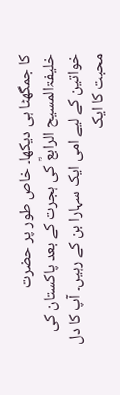کا جمگھٹا ہی دیکھا۔ خاص طور پر حضرت خلیفۃالمسیح الرابعؒ کی ہجرت کے بعد پاکستان کی خواتین کے لیے امی ایک سہارا بن کے رہیں۔ آپ کا دل محبت کا ایک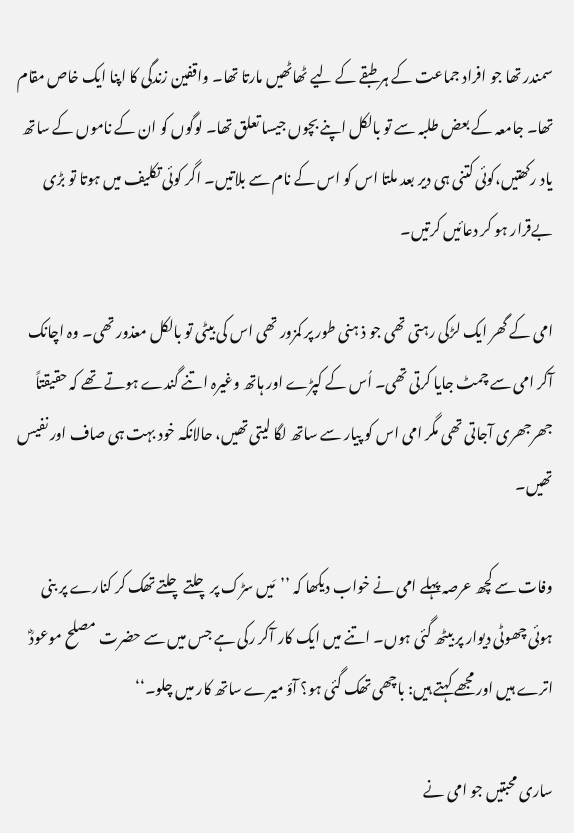سمندر تھا جو افراد جماعت کے ہر طبقے کے لیے ٹھاٹھیں مارتا تھا۔ واقفین زندگی کا اپنا ایک خاص مقام تھا۔ جامعہ کے بعض طلبہ سے تو بالکل اپنے بچوں جیسا تعلق تھا۔ لوگوں کو ان کے ناموں کے ساتھ یاد رکھتیں،کوئی کتنی ہی دیر بعد ملتا اس کو اس کے نام سے بلاتیں۔ اگر کوئی تکلیف میں ہوتا تو بڑی بےقرار ہو کر دعائیں کرتیں۔

امی کے گھر ایک لڑکی رہتی تھی جو ذ ہنی طور پر کمزور تھی اس کی بیٹی تو بالکل معذور تھی۔ وہ اچانک آکر امی سے چمٹ جایا کرتی تھی۔ اُس کے کپڑے اور ہاتھ وغیرہ اتنے گندے ہوتے تھے کہ حقیقتاً جھرجھری آجاتی تھی مگر امی اس کو پیار سے ساتھ لگا لیتی تھیں، حالانکہ خود بہت ہی صاف اور نفیس تھیں۔

وفات سے کچھ عرصہ پہلے امی نے خواب دیکھا کہ ’’مَیں سڑک پر چلتے چلتے تھک کر کنارے پر بنی ہوئی چھوٹی دیوار پر بیٹھ گئی ہوں۔ اتنے میں ایک کار آکر رکی ہے جس میں سے حضرت مصلح موعودؓ اترے ہیں اور مجھے کہتے ہیں: باچھی تھک گئی ہو؟ آؤ میرے ساتھ کار میں چلو۔‘‘

ساری محبتیں جو امی نے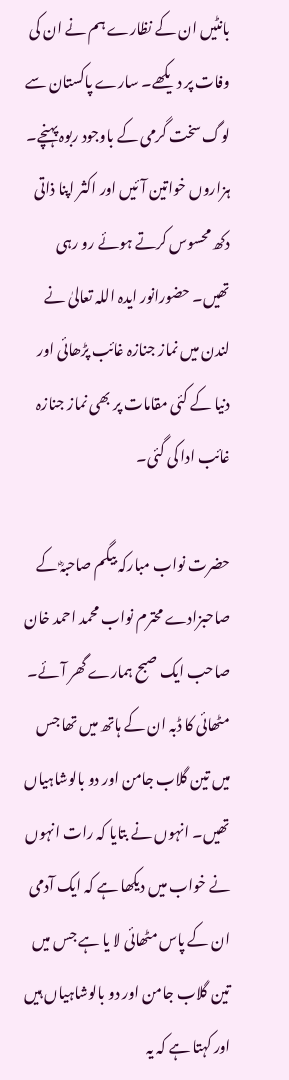بانٹیں ان کے نظارے ہم نے ان کی وفات پر دیکھے۔ سارے پاکستان سے لوگ سخت گرمی کے باوجود ربوہ پہنچے۔ ہزاروں خواتین آئیں اور اکثر اپنا ذاتی دکھ محسوس کرتے ہوئے رو رہی تھیں۔ حضورانور ایدہ اللہ تعالیٰ نے لندن میں نماز جنازہ غائب پڑھائی اور دنیا کے کئی مقامات پر بھی نماز جنازہ غائب ادا کی گئی۔

حضرت نواب مبارکہ بیگم صاحبہؓ کے صاحبزادے محترم نواب محمد احمد خان صاحب ایک صبح ہمارے گھر آئے۔ مٹھائی کا ڈبہ ان کے ہاتھ میں تھا جس میں تین گلاب جامن اور دو بالوشاہیاں تھیں۔ انہوں نے بتایا کہ رات انہوں نے خواب میں دیکھا ہے کہ ایک آدمی ان کے پاس مٹھائی لا یا ہے جس میں تین گلاب جامن اور دو بالوشاہیاں ہیں اور کہتا ہے کہ یہ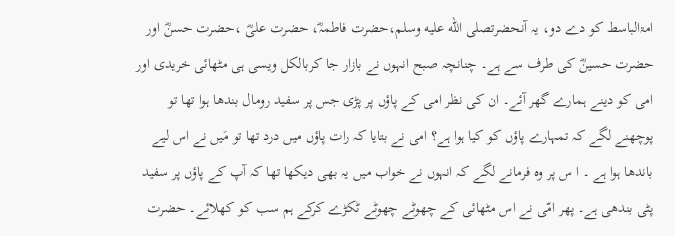امۃالباسط کو دے دو، یہ آنحضرتصلى الله عليه وسلم،حضرت فاطمہؓ، حضرت علیؓ ،حضرت حسنؓ اور حضرت حسینؓ کی طرف سے ہے۔ چنانچہ صبح انہوں نے بازار جا کربالکل ویسی ہی مٹھائی خریدی اور امی کو دینے ہمارے گھر آئے۔ ان کی نظر امی کے پاؤں پر پڑی جس پر سفید رومال بندھا ہوا تھا تو پوچھنے لگے کہ تمہارے پاؤں کو کیا ہوا ہے؟ امی نے بتایا کہ رات پاؤں میں درد تھا تو مَیں نے اس لیے باندھا ہوا ہے ۔ ا س پر وہ فرمانے لگے کہ انہوں نے خواب میں یہ بھی دیکھا تھا کہ آپ کے پاؤں پر سفید پٹی بندھی ہے۔ پھر امّی نے اس مٹھائی کے چھوٹے چھوٹے ٹکڑے کرکے ہم سب کو کھلائے۔ حضرت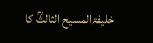خلیفۃالمسیح الثالثؒ کا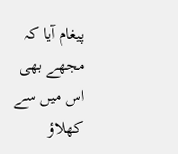پیغام آیا کہ مجھے بھی اس میں سے کھلاؤ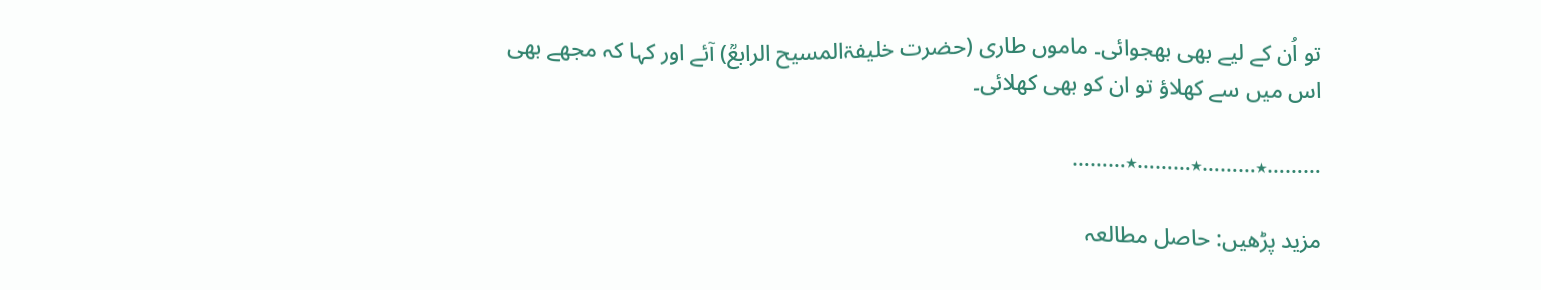تو اُن کے لیے بھی بھجوائی۔ ماموں طاری (حضرت خلیفۃالمسیح الرابعؒ) آئے اور کہا کہ مجھے بھی اس میں سے کھلاؤ تو ان کو بھی کھلائی۔

………٭………٭………٭………

مزید پڑھیں: حاصل مطالعہ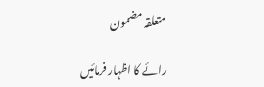متعلقہ مضمون

رائے کا اظہار فرمائیں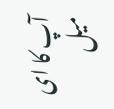آپ کا ای میل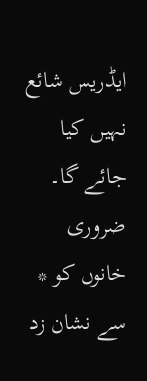ایڈریس شائع نہیں کیا جائے گا۔ ضروری خانوں کو * سے نشان زد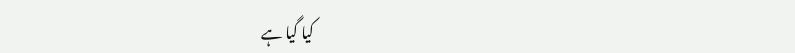کیا گیا ہے